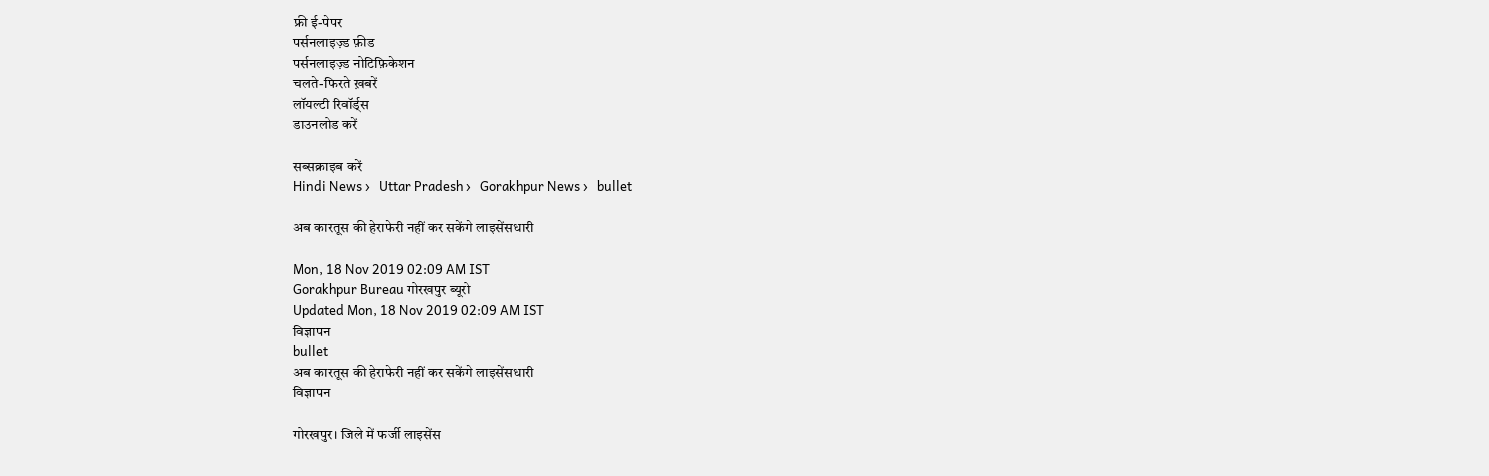फ्री ई-पेपर
पर्सनलाइज़्ड फ़ीड
पर्सनलाइज़्ड नोटिफ़िकेशन
चलते-फिरते ख़बरें
लॉयल्टी रिवॉर्ड्स
डाउनलोड करें

सब्सक्राइब करें
Hindi News ›   Uttar Pradesh ›   Gorakhpur News ›   bullet

अब कारतूस की हेराफेरी नहीं कर सकेंगे लाइसेंसधारी

Mon, 18 Nov 2019 02:09 AM IST
Gorakhpur Bureau गोरखपुर ब्यूरो
Updated Mon, 18 Nov 2019 02:09 AM IST
विज्ञापन
bullet
अब कारतूस की हेराफेरी नहीं कर सकेंगे लाइसेंसधारी
विज्ञापन

गोरखपुर। जिले में फर्जी लाइसेंस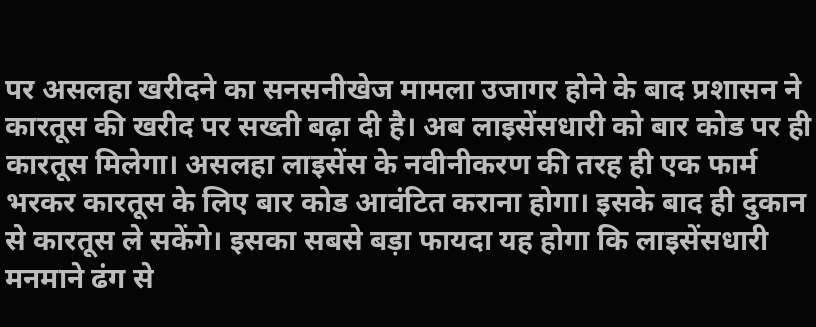पर असलहा खरीदने का सनसनीखेज मामला उजागर होने के बाद प्रशासन ने कारतूस की खरीद पर सख्ती बढ़ा दी है। अब लाइसेंसधारी को बार कोड पर ही कारतूस मिलेगा। असलहा लाइसेंस के नवीनीकरण की तरह ही एक फार्म भरकर कारतूस के लिए बार कोड आवंटित कराना होगा। इसके बाद ही दुकान से कारतूस ले सकेंगे। इसका सबसे बड़ा फायदा यह होगा कि लाइसेंसधारी मनमाने ढंग से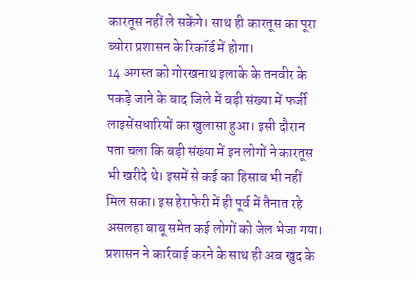कारतूस नहीं ले सकेंगे। साथ ही कारतूस का पूरा ब्योरा प्रशासन के रिकॉर्ड में होगा।
14 अगस्त को गोरखनाथ इलाके के तनवीर के पकड़े जाने के बाद जिले में बड़ी संख्या में फर्जी लाइसेंसधारियों का खुलासा हुआ। इसी दौरान पता चला कि बड़ी संख्या में इन लोगों ने कारतूस भी खरीदे थे। इसमें से कई का हिसाब भी नहीं मिल सका। इस हेराफेरी में ही पूर्व में तैनात रहे असलहा बाबू समेत कई लोगों को जेल भेजा गया। प्रशासन ने कार्रवाई करने के साथ ही अब खुद के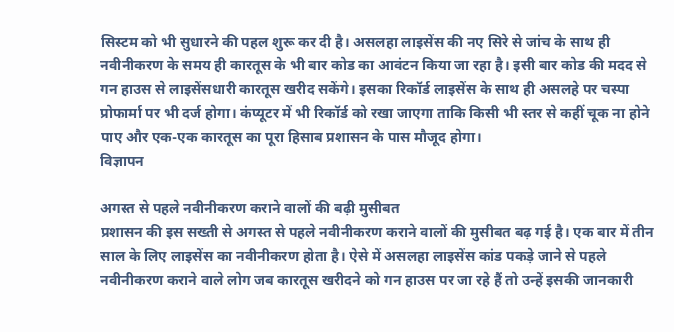सिस्टम को भी सुधारने की पहल शुरू कर दी है। असलहा लाइसेंस की नए सिरे से जांच के साथ ही नवीनीकरण के समय ही कारतूस के भी बार कोड का आवंटन किया जा रहा है। इसी बार कोड की मदद से गन हाउस से लाइसेंसधारी कारतूस खरीद सकेंगे। इसका रिकॉर्ड लाइसेंस के साथ ही असलहे पर चस्पा प्रोफार्मा पर भी दर्ज होगा। कंप्यूटर में भी रिकॉर्ड को रखा जाएगा ताकि किसी भी स्तर से कहीं चूक ना होने पाए और एक-एक कारतूस का पूरा हिसाब प्रशासन के पास मौजूद होगा।
विज्ञापन

अगस्त से पहले नवीनीकरण कराने वालों की बढ़ी मुसीबत
प्रशासन की इस सख्ती से अगस्त से पहले नवीनीकरण कराने वालों की मुसीबत बढ़ गई है। एक बार में तीन साल के लिए लाइसेंस का नवीनीकरण होता है। ऐसे में असलहा लाइसेंस कांड पकड़े जाने से पहले नवीनीकरण कराने वाले लोग जब कारतूस खरीदने को गन हाउस पर जा रहे हैं तो उन्हें इसकी जानकारी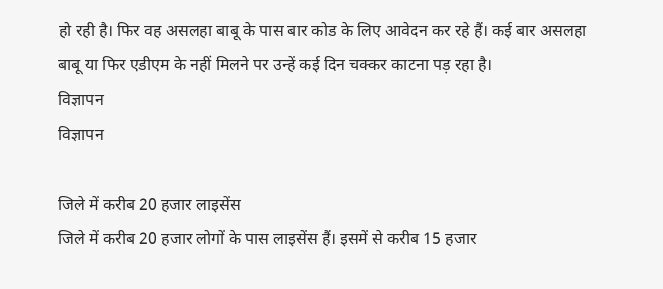हो रही है। फिर वह असलहा बाबू के पास बार कोड के लिए आवेदन कर रहे हैं। कई बार असलहा बाबू या फिर एडीएम के नहीं मिलने पर उन्हें कई दिन चक्कर काटना पड़ रहा है।
विज्ञापन
विज्ञापन

जिले में करीब 20 हजार लाइसेंस
जिले में करीब 20 हजार लोगों के पास लाइसेंस हैं। इसमें से करीब 15 हजार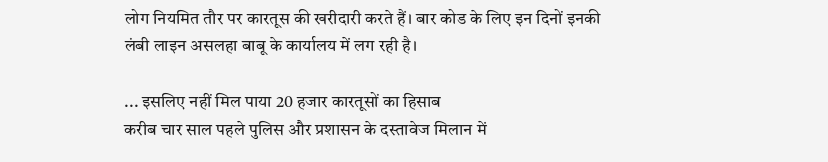लोग नियमित तौर पर कारतूस की खरीदारी करते हैं। बार कोड के लिए इन दिनों इनकी लंबी लाइन असलहा बाबू के कार्यालय में लग रही है।

... इसलिए नहीं मिल पाया 20 हजार कारतूसों का हिसाब
करीब चार साल पहले पुलिस और प्रशासन के दस्तावेज मिलान में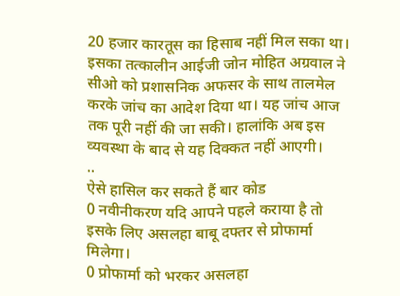20 हजार कारतूस का हिसाब नहीं मिल सका था। इसका तत्कालीन आईजी जोन मोहित अग्रवाल ने सीओ को प्रशासनिक अफसर के साथ तालमेल करके जांच का आदेश दिया था। यह जांच आज तक पूरी नहीं की जा सकी। हालांकि अब इस व्यवस्था के बाद से यह दिक्कत नहीं आएगी।
..
ऐसे हासिल कर सकते हैं बार कोड
0 नवीनीकरण यदि आपने पहले कराया है तो इसके लिए असलहा बाबू दफ्तर से प्रोफार्मा मिलेगा।
0 प्रोफार्मा को भरकर असलहा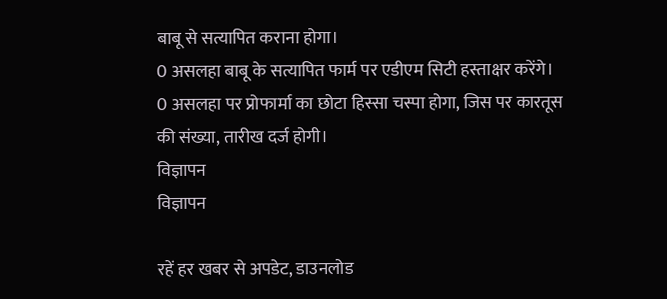बाबू से सत्यापित कराना होगा।
0 असलहा बाबू के सत्यापित फार्म पर एडीएम सिटी हस्ताक्षर करेंगे।
0 असलहा पर प्रोफार्मा का छोटा हिस्सा चस्पा होगा, जिस पर कारतूस की संख्या, तारीख दर्ज होगी।
विज्ञापन
विज्ञापन

रहें हर खबर से अपडेट, डाउनलोड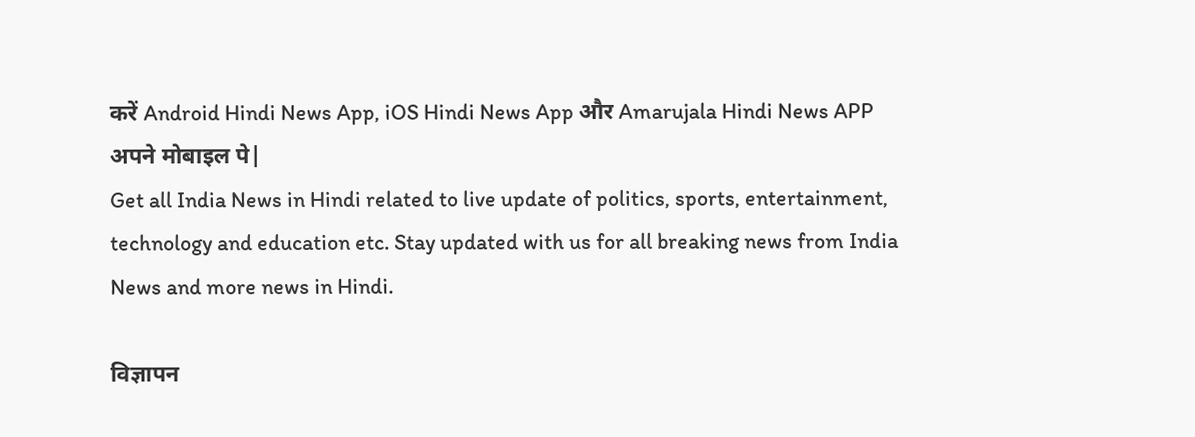करें Android Hindi News App, iOS Hindi News App और Amarujala Hindi News APP अपने मोबाइल पे|
Get all India News in Hindi related to live update of politics, sports, entertainment, technology and education etc. Stay updated with us for all breaking news from India News and more news in Hindi.

विज्ञापन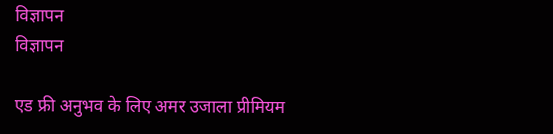विज्ञापन
विज्ञापन

एड फ्री अनुभव के लिए अमर उजाला प्रीमियम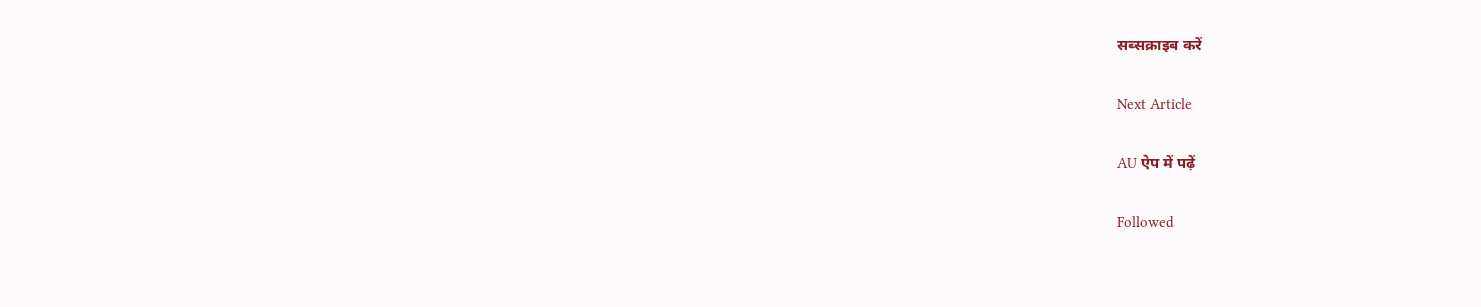सब्सक्राइब करें

Next Article

AU ऐप में पढ़ें

Followed